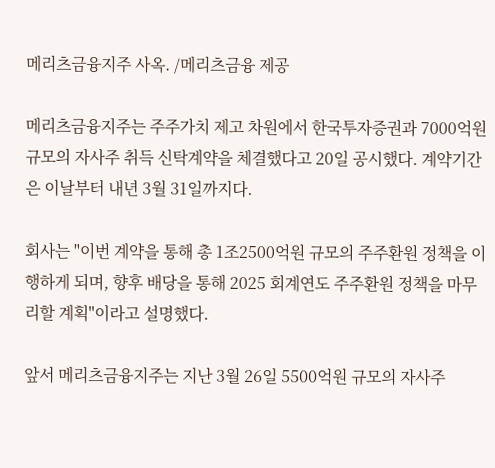메리츠금융지주 사옥. /메리츠금융 제공

메리츠금융지주는 주주가치 제고 차원에서 한국투자증권과 7000억원 규모의 자사주 취득 신탁계약을 체결했다고 20일 공시했다. 계약기간은 이날부터 내년 3월 31일까지다.

회사는 "이번 계약을 통해 총 1조2500억원 규모의 주주환원 정책을 이행하게 되며, 향후 배당을 통해 2025 회계연도 주주환원 정책을 마무리할 계획"이라고 설명했다.

앞서 메리츠금융지주는 지난 3월 26일 5500억원 규모의 자사주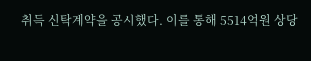취득 신탁계약을 공시했다. 이를 통해 5514억원 상당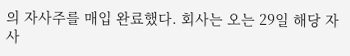의 자사주를 매입 완료했다. 회사는 오는 29일 해당 자사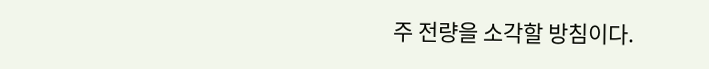주 전량을 소각할 방침이다.